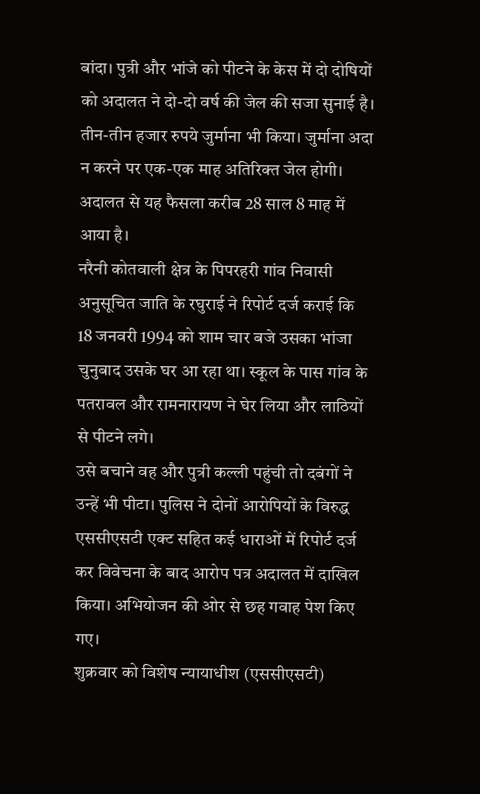बांदा। पुत्री और भांजे को पीटने के केस में दो दोषियों को अदालत ने दो-दो वर्ष की जेल की सजा सुनाई है। तीन-तीन हजार रुपये जुर्माना भी किया। जुर्माना अदा न करने पर एक-एक माह अतिरिक्त जेल होगी। अदालत से यह फैसला करीब 28 साल 8 माह में आया है।
नरैनी कोतवाली क्षेत्र के पिपरहरी गांव निवासी अनुसूचित जाति के रघुराई ने रिपोर्ट दर्ज कराई कि 18 जनवरी 1994 को शाम चार बजे उसका भांजा चुनुबाद उसके घर आ रहा था। स्कूल के पास गांव के पतरावल और रामनारायण ने घेर लिया और लाठियों से पीटने लगे।
उसे बचाने वह और पुत्री कल्ली पहुंची तो दबंगों ने उन्हें भी पीटा। पुलिस ने दोनों आरोपियों के विरुद्ध एससीएसटी एक्ट सहित कई धाराओं में रिपोर्ट दर्ज कर विवेचना के बाद आरोप पत्र अदालत में दाखिल किया। अभियोजन की ओर से छह गवाह पेश किए गए।
शुक्रवार को विशेष न्यायाधीश (एससीएसटी)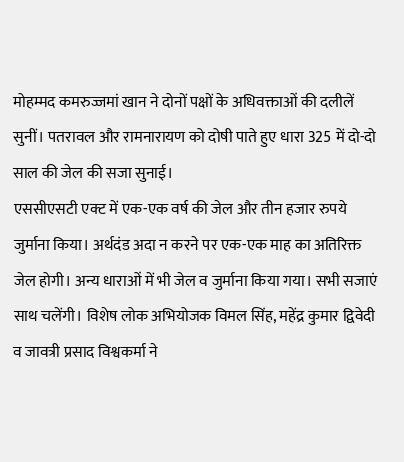मोहम्मद कमरुज्जमां खान ने दोनों पक्षों के अधिवक्ताओं की दलीलें सुनीं। पतरावल और रामनारायण को दोषी पाते हुए धारा 325 में दो-दो साल की जेल की सजा सुनाई।
एससीएसटी एक्ट में एक-एक वर्ष की जेल और तीन हजार रुपये जुर्माना किया। अर्थदंड अदा न करने पर एक-एक माह का अतिरिक्त जेल होगी। अन्य धाराओं में भी जेल व जुर्माना किया गया। सभी सजाएं साथ चलेंगी। विशेष लोक अभियोजक विमल सिंह, महेंद्र कुमार द्विवेदी व जावत्री प्रसाद विश्वकर्मा ने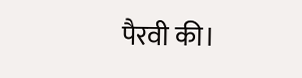पैरवी की।